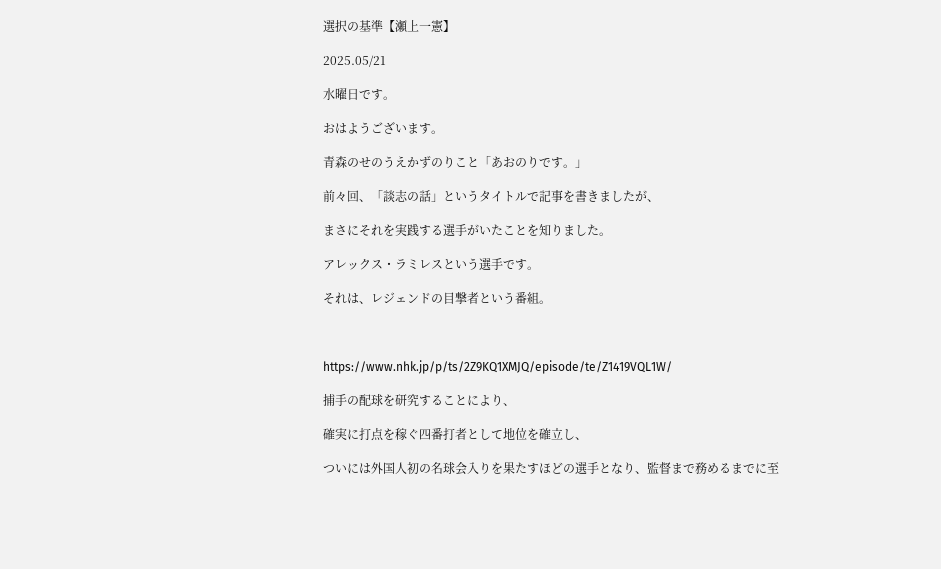選択の基準【瀬上一憲】

2025.05/21

水曜日です。

おはようございます。

青森のせのうえかずのりこと「あおのりです。」

前々回、「談志の話」というタイトルで記事を書きましたが、

まさにそれを実践する選手がいたことを知りました。

アレックス・ラミレスという選手です。

それは、レジェンドの目撃者という番組。



https://www.nhk.jp/p/ts/2Z9KQ1XMJQ/episode/te/Z1419VQL1W/

捕手の配球を研究することにより、

確実に打点を稼ぐ四番打者として地位を確立し、

ついには外国人初の名球会入りを果たすほどの選手となり、監督まで務めるまでに至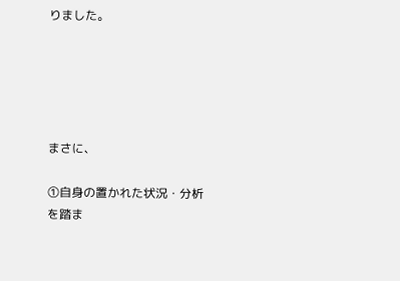りました。





まさに、

①自身の置かれた状況・分析を踏ま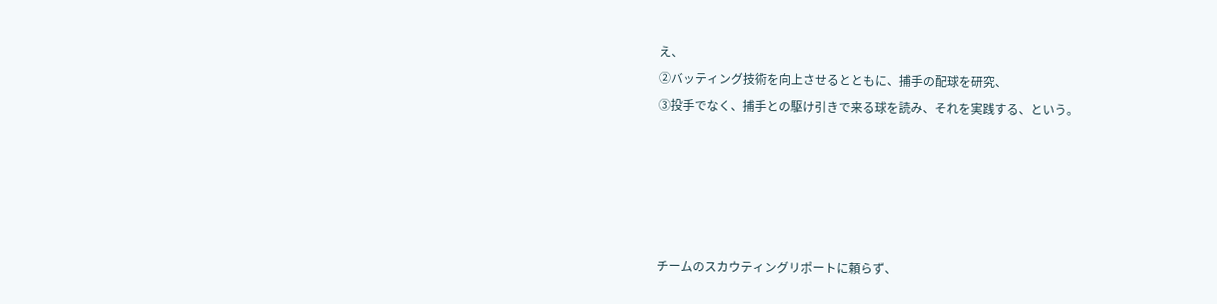え、
②バッティング技術を向上させるとともに、捕手の配球を研究、
③投手でなく、捕手との駆け引きで来る球を読み、それを実践する、という。





チームのスカウティングリポートに頼らず、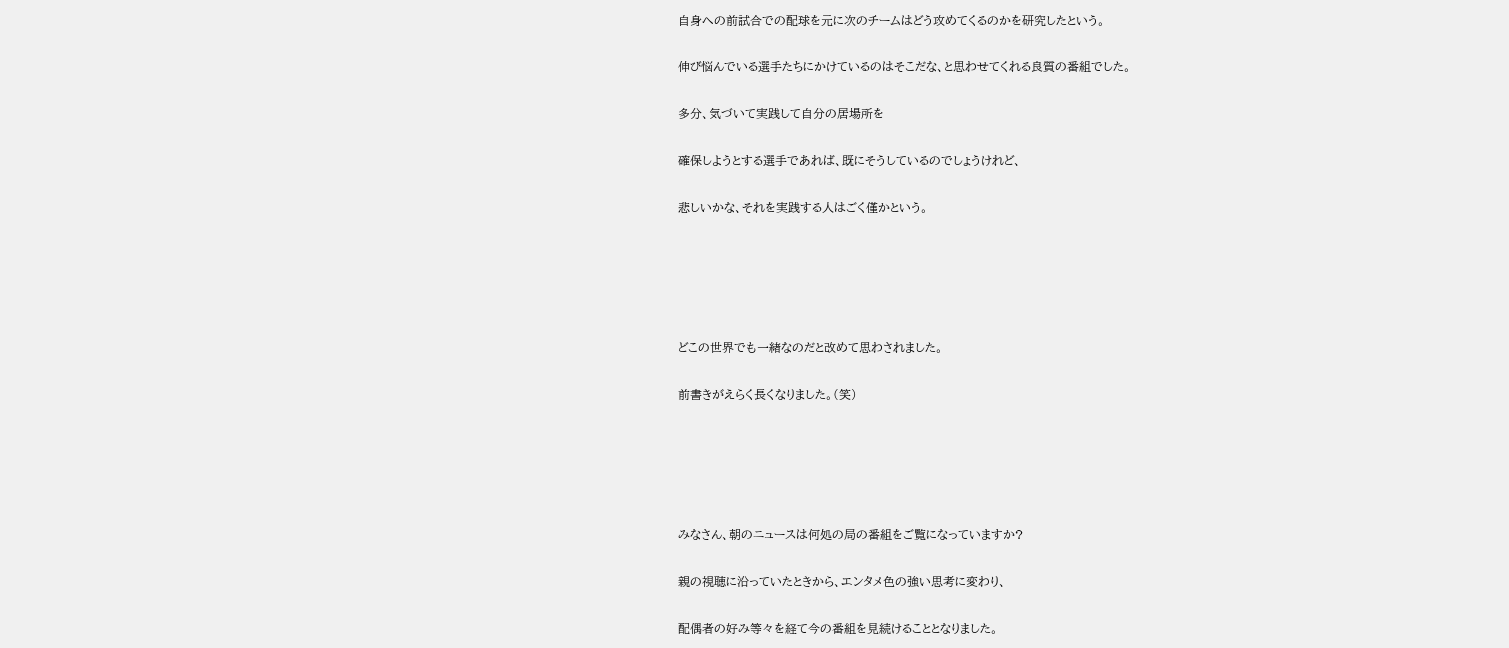自身への前試合での配球を元に次のチームはどう攻めてくるのかを研究したという。

伸び悩んでいる選手たちにかけているのはそこだな、と思わせてくれる良質の番組でした。

多分、気づいて実践して自分の居場所を

確保しようとする選手であれば、既にそうしているのでしょうけれど、

悲しいかな、それを実践する人はごく僅かという。





どこの世界でも一緒なのだと改めて思わされました。

前書きがえらく長くなりました。(笑)





みなさん、朝のニュースは何処の局の番組をご覧になっていますか?

親の視聴に沿っていたときから、エンタメ色の強い思考に変わり、

配偶者の好み等々を経て今の番組を見続けることとなりました。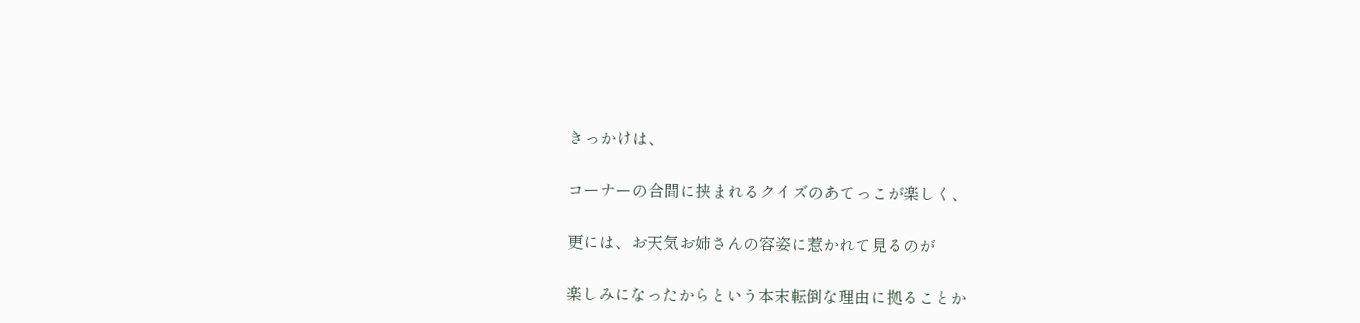きっかけは、

コーナーの合間に挟まれるクイズのあてっこが楽しく、

更には、お天気お姉さんの容姿に惹かれて見るのが

楽しみになったからという本末転倒な理由に拠ることか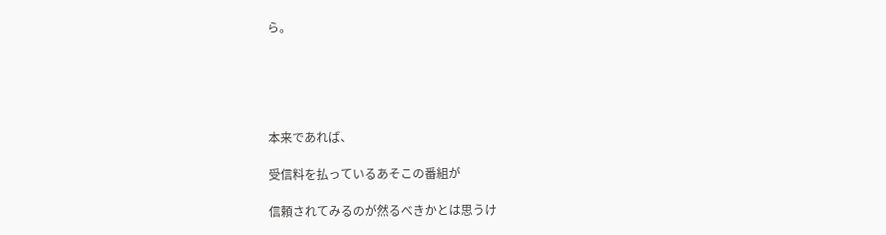ら。





本来であれば、

受信料を払っているあそこの番組が

信頼されてみるのが然るべきかとは思うけ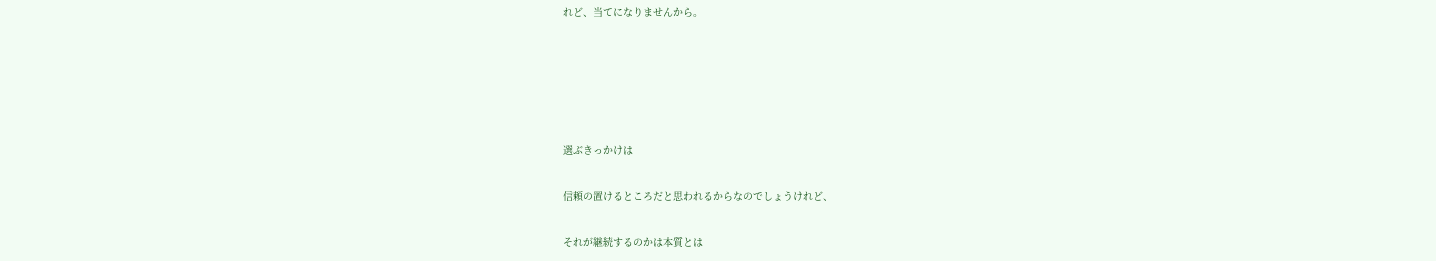れど、当てになりませんから。





選ぶきっかけは

信頼の置けるところだと思われるからなのでしょうけれど、

それが継続するのかは本質とは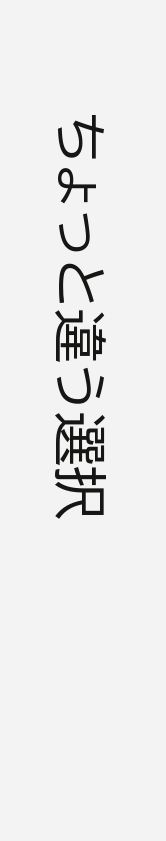ちょっと違う選択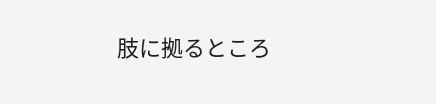肢に拠るところ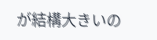が結構大きいの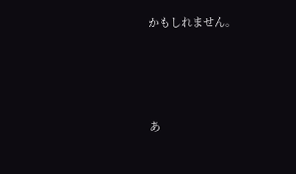かもしれません。





あ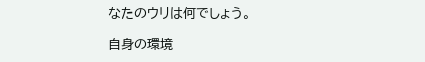なたのウリは何でしょう。

自身の環境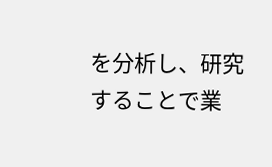を分析し、研究することで業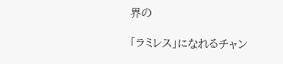界の

「ラミレス」になれるチャン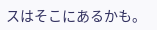スはそこにあるかも。